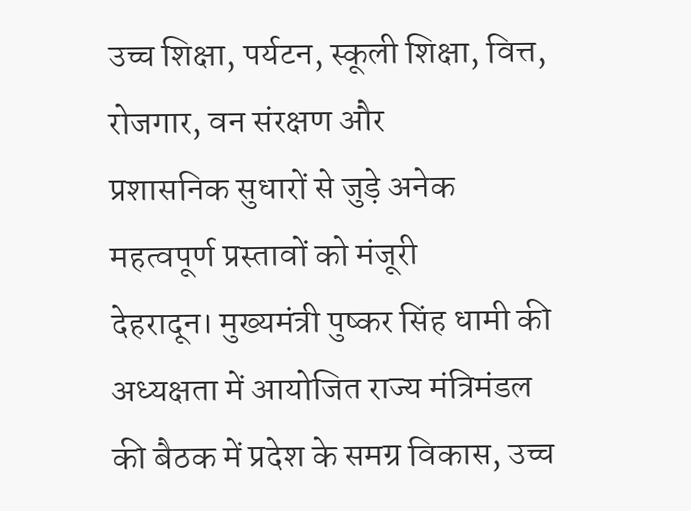उच्च शिक्षा, पर्यटन, स्कूली शिक्षा, वित्त, रोजगार, वन संरक्षण और
प्रशासनिक सुधारों से जुड़े अनेक महत्वपूर्ण प्रस्तावों को मंजूरी
देहरादून। मुख्यमंत्री पुष्कर सिंह धामी की अध्यक्षता में आयोजित राज्य मंत्रिमंडल की बैठक में प्रदेश के समग्र विकास, उच्च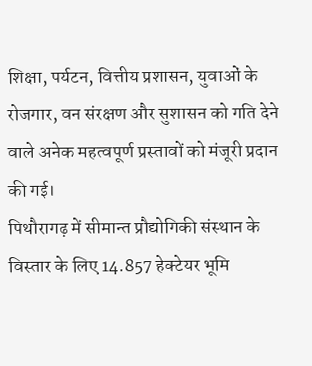शिक्षा, पर्यटन, वित्तीय प्रशासन, युवाओं के रोजगार, वन संरक्षण और सुशासन को गति देने वाले अनेक महत्वपूर्ण प्रस्तावों को मंजूरी प्रदान की गई।
पिथौरागढ़ में सीमान्त प्रौद्योगिकी संस्थान के विस्तार के लिए 14.857 हेक्टेयर भूमि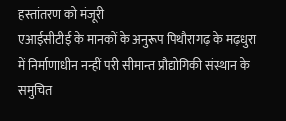हस्तांतरण को मंजूरी
एआईसीटीई के मानकों के अनुरूप पिथौरागढ़ के मढ़धुरा में निर्माणाधीन नन्हीं परी सीमान्त प्रौद्योगिकी संस्थान के समुचित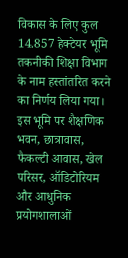विकास के लिए कुल 14.857 हेक्टेयर भूमि तकनीकी शिक्षा विभाग के नाम हस्तांतरित करने का निर्णय लिया गया।
इस भूमि पर शैक्षणिक भवन, छात्रावास, फैकल्टी आवास, खेल परिसर, ऑडिटोरियम और आधुनिक प्रयोगशालाओं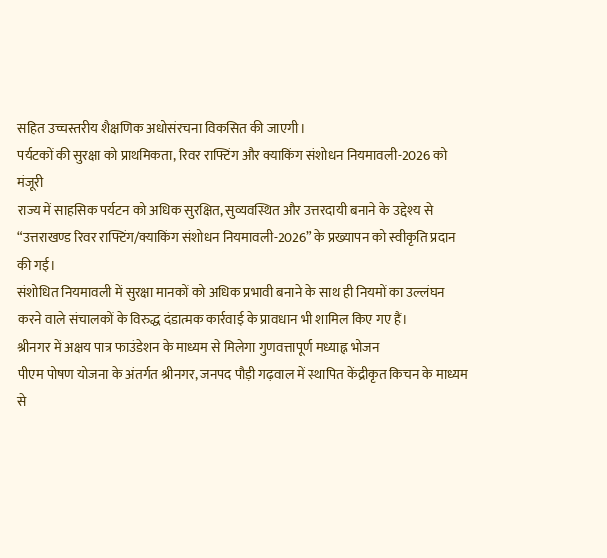सहित उच्चस्तरीय शैक्षणिक अधोसंरचना विकसित की जाएगी।
पर्यटकों की सुरक्षा को प्राथमिकता, रिवर राफ्टिंग और क्याकिंग संशोधन नियमावली-2026 को मंजूरी
राज्य में साहसिक पर्यटन को अधिक सुरक्षित, सुव्यवस्थित और उत्तरदायी बनाने के उद्देश्य से “उत्तराखण्ड रिवर राफ्टिंग/क्याकिंग संशोधन नियमावली-2026” के प्रख्यापन को स्वीकृति प्रदान की गई।
संशोधित नियमावली में सुरक्षा मानकों को अधिक प्रभावी बनाने के साथ ही नियमों का उल्लंघन करने वाले संचालकों के विरुद्ध दंडात्मक कार्रवाई के प्रावधान भी शामिल किए गए हैं।
श्रीनगर में अक्षय पात्र फाउंडेशन के माध्यम से मिलेगा गुणवत्तापूर्ण मध्याह्न भोजन
पीएम पोषण योजना के अंतर्गत श्रीनगर, जनपद पौड़ी गढ़वाल में स्थापित केंद्रीकृत किचन के माध्यम से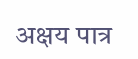अक्षय पात्र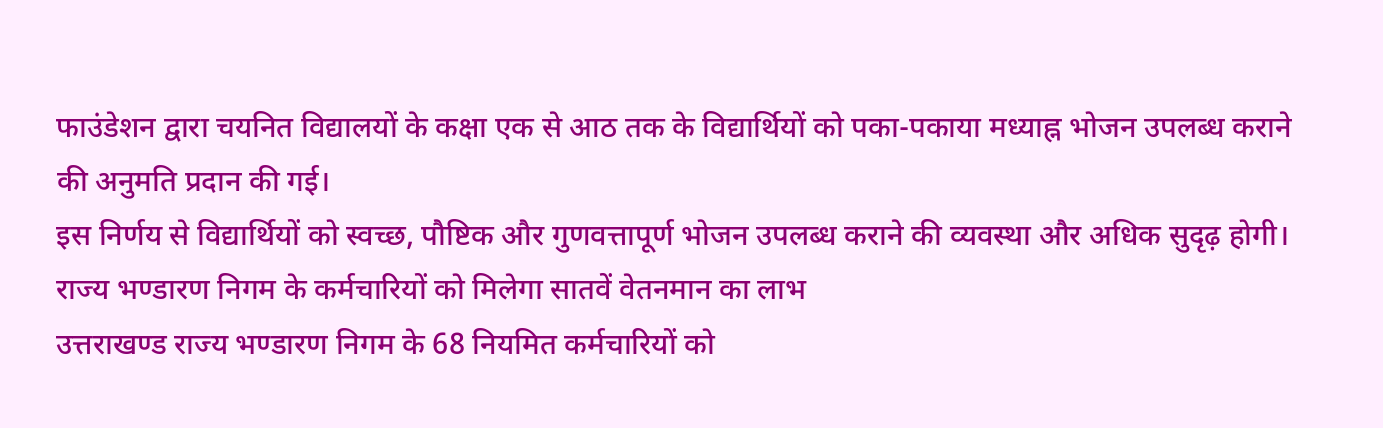फाउंडेशन द्वारा चयनित विद्यालयों के कक्षा एक से आठ तक के विद्यार्थियों को पका-पकाया मध्याह्न भोजन उपलब्ध कराने की अनुमति प्रदान की गई।
इस निर्णय से विद्यार्थियों को स्वच्छ, पौष्टिक और गुणवत्तापूर्ण भोजन उपलब्ध कराने की व्यवस्था और अधिक सुदृढ़ होगी।
राज्य भण्डारण निगम के कर्मचारियों को मिलेगा सातवें वेतनमान का लाभ
उत्तराखण्ड राज्य भण्डारण निगम के 68 नियमित कर्मचारियों को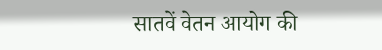सातवें वेतन आयोग की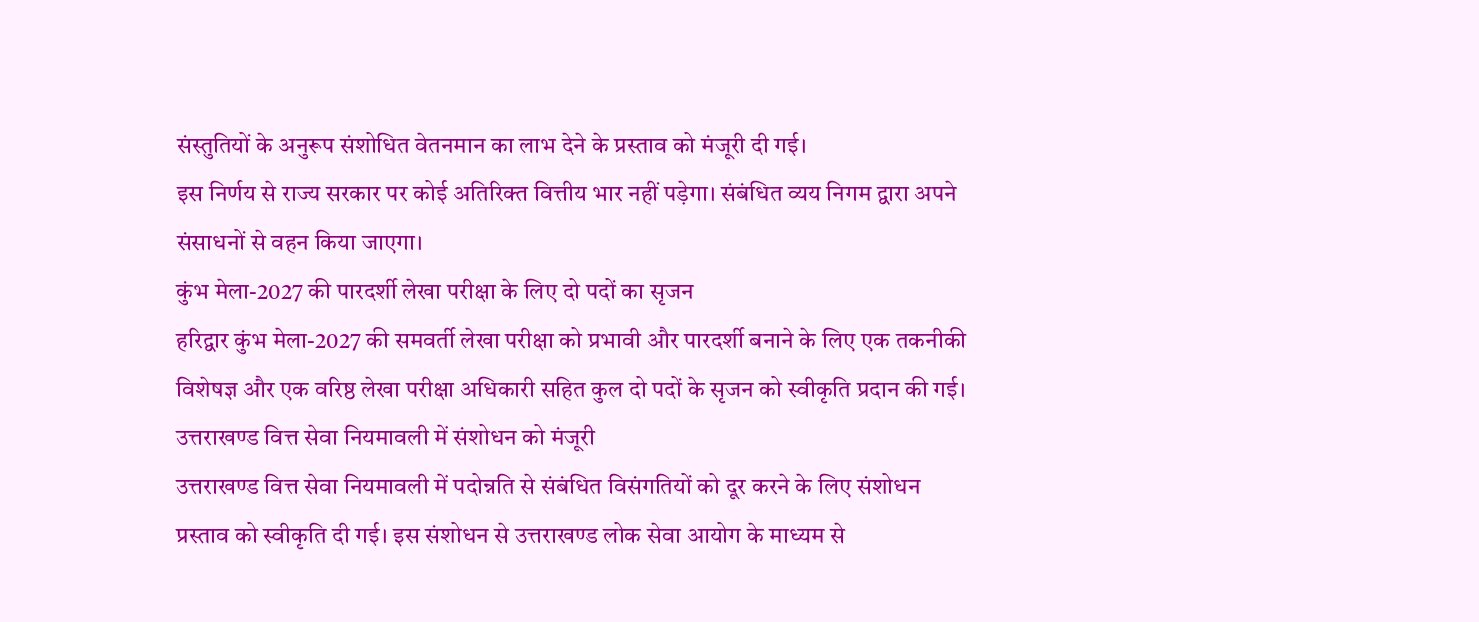संस्तुतियों के अनुरूप संशोधित वेतनमान का लाभ देने के प्रस्ताव को मंजूरी दी गई।
इस निर्णय से राज्य सरकार पर कोई अतिरिक्त वित्तीय भार नहीं पड़ेगा। संबंधित व्यय निगम द्वारा अपने संसाधनों से वहन किया जाएगा।
कुंभ मेला-2027 की पारदर्शी लेखा परीक्षा के लिए दो पदों का सृजन
हरिद्वार कुंभ मेला-2027 की समवर्ती लेखा परीक्षा को प्रभावी और पारदर्शी बनाने के लिए एक तकनीकी विशेषज्ञ और एक वरिष्ठ लेखा परीक्षा अधिकारी सहित कुल दो पदों के सृजन को स्वीकृति प्रदान की गई।
उत्तराखण्ड वित्त सेवा नियमावली में संशोधन को मंजूरी
उत्तराखण्ड वित्त सेवा नियमावली में पदोन्नति से संबंधित विसंगतियों को दूर करने के लिए संशोधन प्रस्ताव को स्वीकृति दी गई। इस संशोधन से उत्तराखण्ड लोक सेवा आयोग के माध्यम से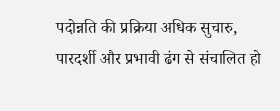पदोन्नति की प्रक्रिया अधिक सुचारु, पारदर्शी और प्रभावी ढंग से संचालित हो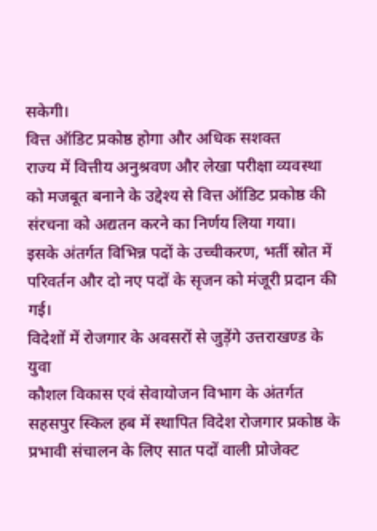सकेगी।
वित्त ऑडिट प्रकोष्ठ होगा और अधिक सशक्त
राज्य में वित्तीय अनुश्रवण और लेखा परीक्षा व्यवस्था को मजबूत बनाने के उद्देश्य से वित्त ऑडिट प्रकोष्ठ की संरचना को अद्यतन करने का निर्णय लिया गया।
इसके अंतर्गत विभिन्न पदों के उच्चीकरण, भर्ती स्रोत में परिवर्तन और दो नए पदों के सृजन को मंजूरी प्रदान की गई।
विदेशों में रोजगार के अवसरों से जुड़ेंगे उत्तराखण्ड के युवा
कौशल विकास एवं सेवायोजन विभाग के अंतर्गत सहसपुर स्किल हब में स्थापित विदेश रोजगार प्रकोष्ठ के प्रभावी संचालन के लिए सात पदों वाली प्रोजेक्ट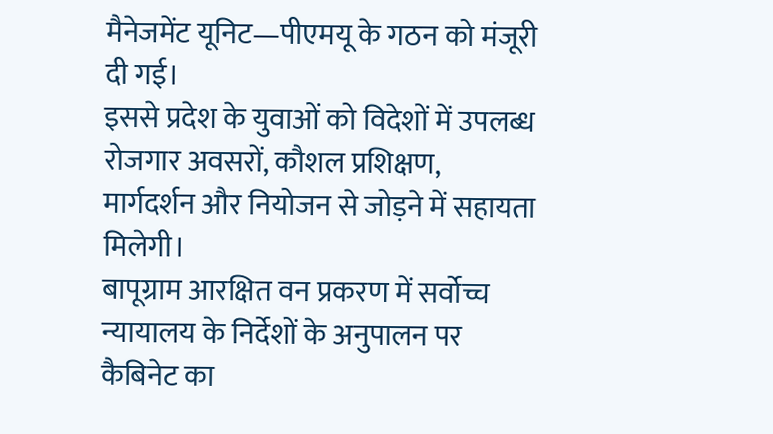मैनेजमेंट यूनिट—पीएमयू के गठन को मंजूरी दी गई।
इससे प्रदेश के युवाओं को विदेशों में उपलब्ध रोजगार अवसरों, कौशल प्रशिक्षण, मार्गदर्शन और नियोजन से जोड़ने में सहायता मिलेगी।
बापूग्राम आरक्षित वन प्रकरण में सर्वोच्च न्यायालय के निर्देशों के अनुपालन पर कैबिनेट का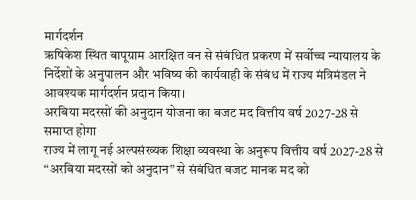मार्गदर्शन
ऋषिकेश स्थित बापूग्राम आरक्षित वन से संबंधित प्रकरण में सर्वोच्च न्यायालय के निर्देशों के अनुपालन और भविष्य की कार्यवाही के संबंध में राज्य मंत्रिमंडल ने आवश्यक मार्गदर्शन प्रदान किया।
अरबिया मदरसों की अनुदान योजना का बजट मद वित्तीय वर्ष 2027-28 से समाप्त होगा
राज्य में लागू नई अल्पसंख्यक शिक्षा व्यवस्था के अनुरूप वित्तीय वर्ष 2027-28 से “अरबिया मदरसों को अनुदान” से संबंधित बजट मानक मद को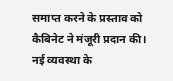समाप्त करने के प्रस्ताव को कैबिनेट ने मंजूरी प्रदान की।
नई व्यवस्था के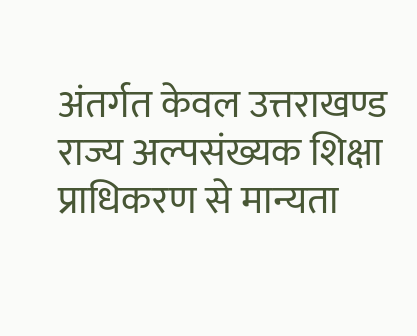अंतर्गत केवल उत्तराखण्ड राज्य अल्पसंख्यक शिक्षा प्राधिकरण से मान्यता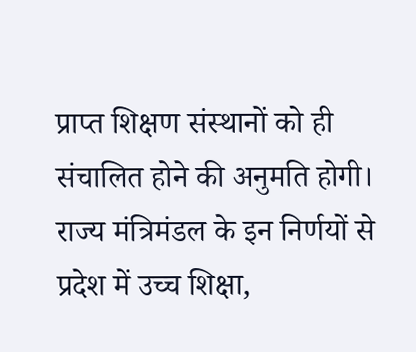प्राप्त शिक्षण संस्थानों को ही संचालित होने की अनुमति होगी।
राज्य मंत्रिमंडल के इन निर्णयों से प्रदेश में उच्च शिक्षा,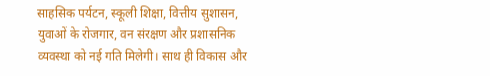साहसिक पर्यटन, स्कूली शिक्षा, वित्तीय सुशासन, युवाओं के रोजगार, वन संरक्षण और प्रशासनिक व्यवस्था को नई गति मिलेगी। साथ ही विकास और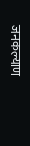जनकल्याण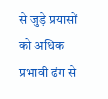से जुड़े प्रयासों को अधिक प्रभावी ढंग से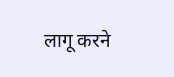लागू करने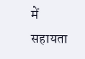में सहायता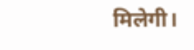मिलेगी।